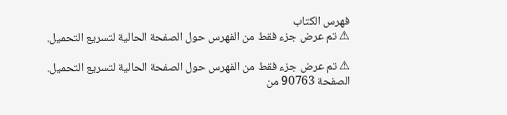فهرس الكتاب
⚠ تم عرض جزء فقط من الفهرس حول الصفحة الحالية لتسريع التحميل.

⚠ تم عرض جزء فقط من الفهرس حول الصفحة الحالية لتسريع التحميل.
الصفحة 90763 من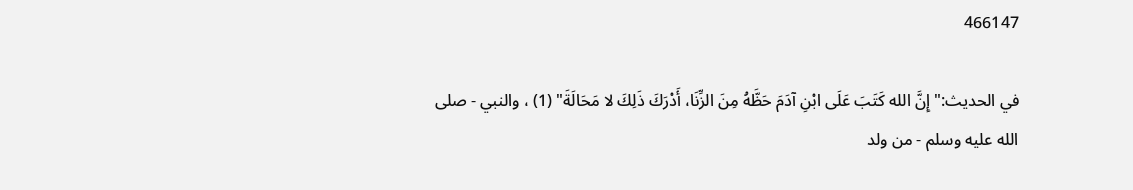466147

في الحديث:"إِنَّ الله كَتَبَ عَلَى ابْنِ آدَمَ حَظَّهُ مِنَ الزِّنَا، أَدْرَكَ ذَلِكَ لا مَحَالَةَ" (1) ، والنبي - صلى الله عليه وسلم - من ولد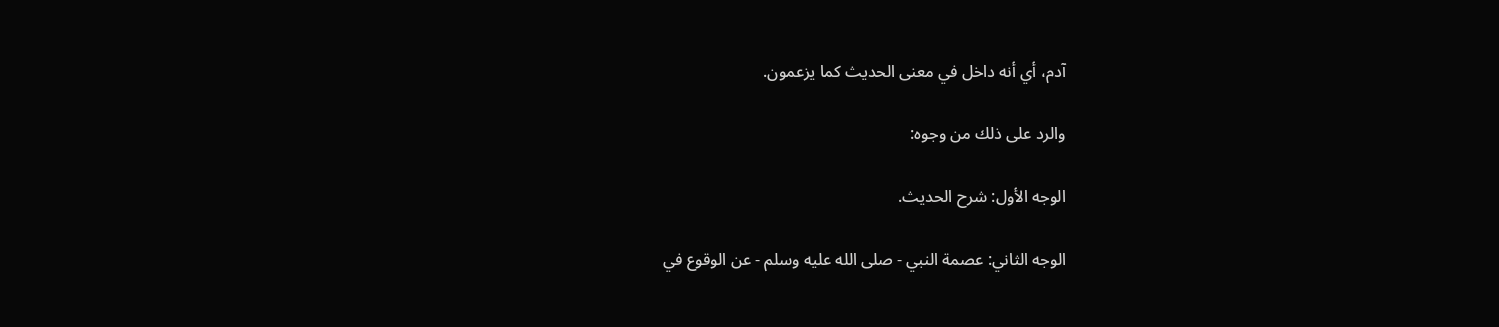آدم، أي أنه داخل في معنى الحديث كما يزعمون.

والرد على ذلك من وجوه:

الوجه الأول: شرح الحديث.

الوجه الثاني: عصمة النبي - صلى الله عليه وسلم - عن الوقوع في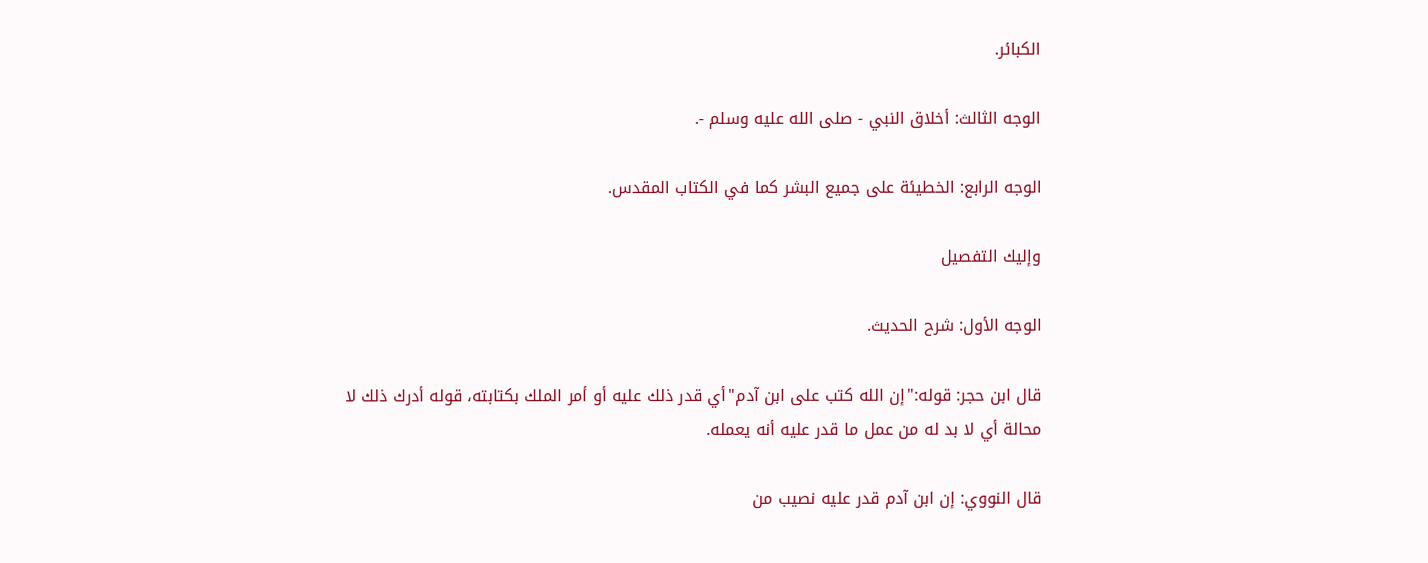الكبائر.

الوجه الثالث: أخلاق النبي - صلى الله عليه وسلم -.

الوجه الرابع: الخطيئة على جميع البشر كما في الكتاب المقدس.

وإليك التفصيل

الوجه الأول: شرح الحديث.

قال ابن حجر: قوله:"إن الله كتب على ابن آدم"أي قدر ذلك عليه أو أمر الملك بكتابته، قوله أدرك ذلك لا محالة أي لا بد له من عمل ما قدر عليه أنه يعمله.

قال النووي: إن ابن آدم قدر عليه نصيب من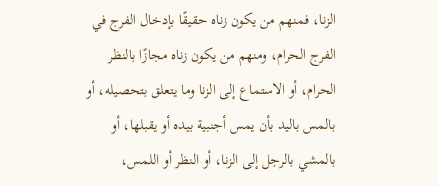الزنا، فمنهم من يكون زناه حقيقًا بإدخال الفرج في الفرج الحرام، ومنهم من يكون زناه مجازًا بالنظر الحرام، أو الاستماع إلى الزنا وما يتعلق بتحصيله، أو بالمس باليد بأن يمس أجنبية بيده أو يقبلها، أو بالمشي بالرجل إلى الزنا، أو النظر أو اللمس،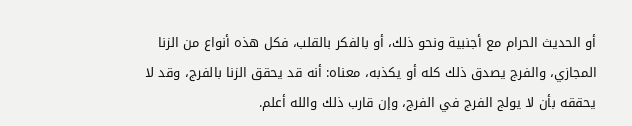أو الحديث الحرام مع أجنبية ونحو ذلك، أو بالفكر بالقلب، فكل هذه أنواع من الزنا المجازي، والفرج يصدق ذلك كله أو يكذبه، معناه: أنه قد يحقق الزنا بالفرج، وقد لا يحققه بأن لا يولج الفرج في الفرج، وإن قارب ذلك والله أعلم.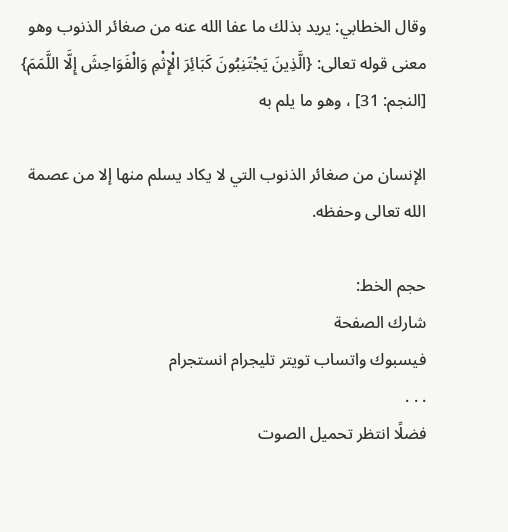وقال الخطابي: يريد بذلك ما عفا الله عنه من صغائر الذنوب وهو معنى قوله تعالى: {الَّذِينَ يَجْتَنِبُونَ كَبَائِرَ الْإِثْمِ وَالْفَوَاحِشَ إِلَّا اللَّمَمَ} [النجم: 31] ، وهو ما يلم به

الإنسان من صغائر الذنوب التي لا يكاد يسلم منها إلا من عصمة الله تعالى وحفظه.

حجم الخط:
شارك الصفحة
فيسبوك واتساب تويتر تليجرام انستجرام
. . .
فضلًا انتظر تحميل الصوت